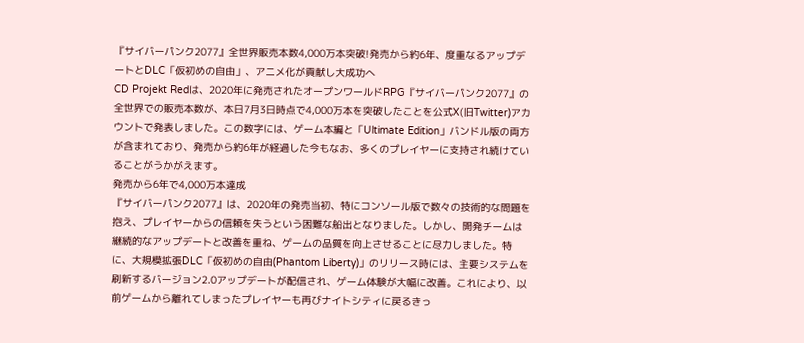『サイバーパンク2077』全世界販売本数4,000万本突破!発売から約6年、度重なるアップデートとDLC「仮初めの自由」、アニメ化が貢献し大成功へ
CD Projekt Redは、2020年に発売されたオープンワールドRPG『サイバーパンク2077』の全世界での販売本数が、本日7月3日時点で4,000万本を突破したことを公式X(旧Twitter)アカウントで発表しました。この数字には、ゲーム本編と「Ultimate Edition」バンドル版の両方が含まれており、発売から約6年が経過した今もなお、多くのプレイヤーに支持され続けていることがうかがえます。
発売から6年で4,000万本達成
『サイバーパンク2077』は、2020年の発売当初、特にコンソール版で数々の技術的な問題を抱え、プレイヤーからの信頼を失うという困難な船出となりました。しかし、開発チームは継続的なアップデートと改善を重ね、ゲームの品質を向上させることに尽力しました。特に、大規模拡張DLC「仮初めの自由(Phantom Liberty)」のリリース時には、主要システムを刷新するバージョン2.0アップデートが配信され、ゲーム体験が大幅に改善。これにより、以前ゲームから離れてしまったプレイヤーも再びナイトシティに戻るきっ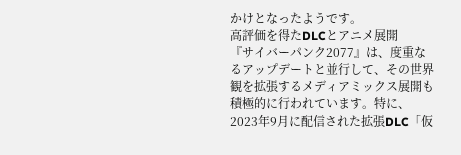かけとなったようです。
高評価を得たDLCとアニメ展開
『サイバーパンク2077』は、度重なるアップデートと並行して、その世界観を拡張するメディアミックス展開も積極的に行われています。特に、2023年9月に配信された拡張DLC「仮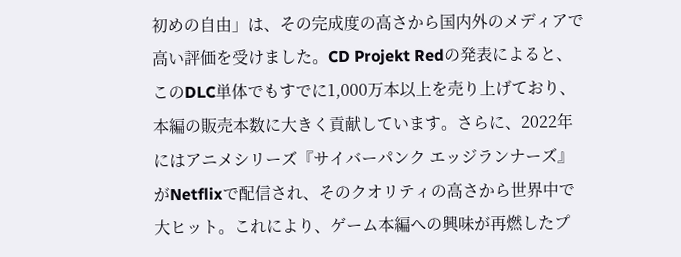初めの自由」は、その完成度の高さから国内外のメディアで高い評価を受けました。CD Projekt Redの発表によると、このDLC単体でもすでに1,000万本以上を売り上げており、本編の販売本数に大きく貢献しています。さらに、2022年にはアニメシリーズ『サイバーパンク エッジランナーズ』がNetflixで配信され、そのクオリティの高さから世界中で大ヒット。これにより、ゲーム本編への興味が再燃したプ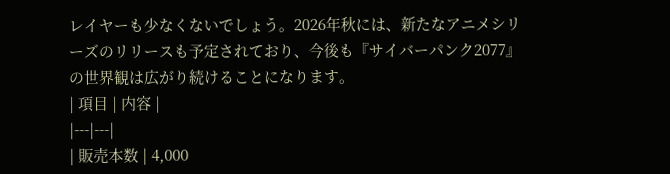レイヤーも少なくないでしょう。2026年秋には、新たなアニメシリーズのリリースも予定されており、今後も『サイバーパンク2077』の世界観は広がり続けることになります。
| 項目 | 内容 |
|---|---|
| 販売本数 | 4,000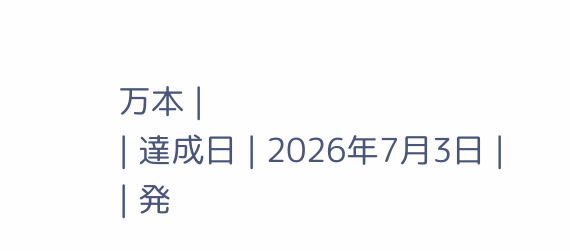万本 |
| 達成日 | 2026年7月3日 |
| 発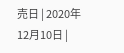売日 | 2020年12月10日 |